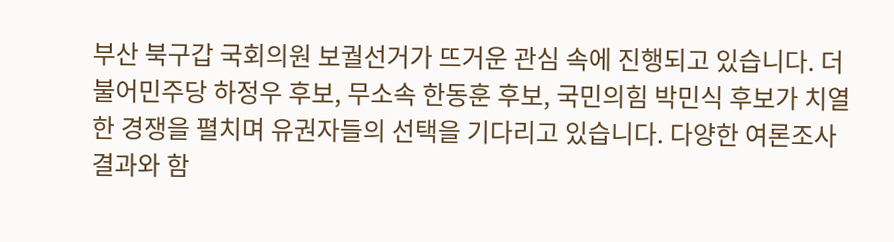부산 북구갑 국회의원 보궐선거가 뜨거운 관심 속에 진행되고 있습니다. 더불어민주당 하정우 후보, 무소속 한동훈 후보, 국민의힘 박민식 후보가 치열한 경쟁을 펼치며 유권자들의 선택을 기다리고 있습니다. 다양한 여론조사 결과와 함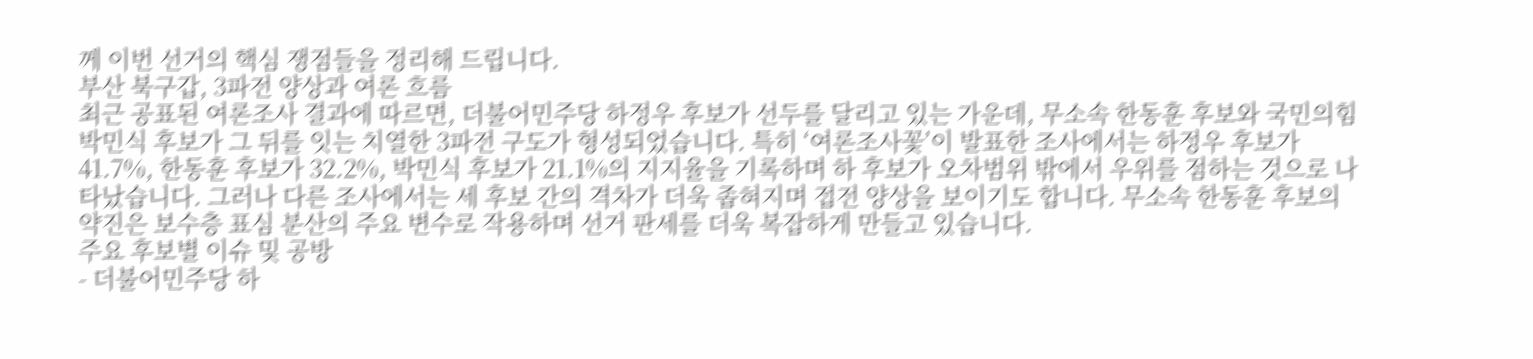께 이번 선거의 핵심 쟁점들을 정리해 드립니다.
부산 북구갑, 3파전 양상과 여론 흐름
최근 공표된 여론조사 결과에 따르면, 더불어민주당 하정우 후보가 선두를 달리고 있는 가운데, 무소속 한동훈 후보와 국민의힘 박민식 후보가 그 뒤를 잇는 치열한 3파전 구도가 형성되었습니다. 특히 ‘여론조사꽃’이 발표한 조사에서는 하정우 후보가 41.7%, 한동훈 후보가 32.2%, 박민식 후보가 21.1%의 지지율을 기록하며 하 후보가 오차범위 밖에서 우위를 점하는 것으로 나타났습니다. 그러나 다른 조사에서는 세 후보 간의 격차가 더욱 좁혀지며 접전 양상을 보이기도 합니다. 무소속 한동훈 후보의 약진은 보수층 표심 분산의 주요 변수로 작용하며 선거 판세를 더욱 복잡하게 만들고 있습니다.
주요 후보별 이슈 및 공방
- 더불어민주당 하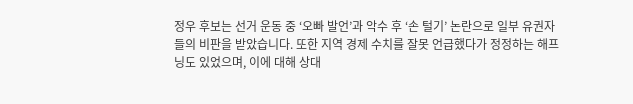정우 후보는 선거 운동 중 ‘오빠 발언’과 악수 후 ‘손 털기’ 논란으로 일부 유권자들의 비판을 받았습니다. 또한 지역 경제 수치를 잘못 언급했다가 정정하는 해프닝도 있었으며, 이에 대해 상대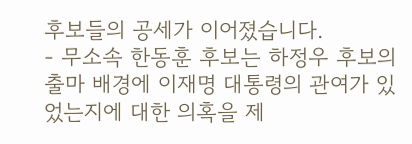후보들의 공세가 이어졌습니다.
- 무소속 한동훈 후보는 하정우 후보의 출마 배경에 이재명 대통령의 관여가 있었는지에 대한 의혹을 제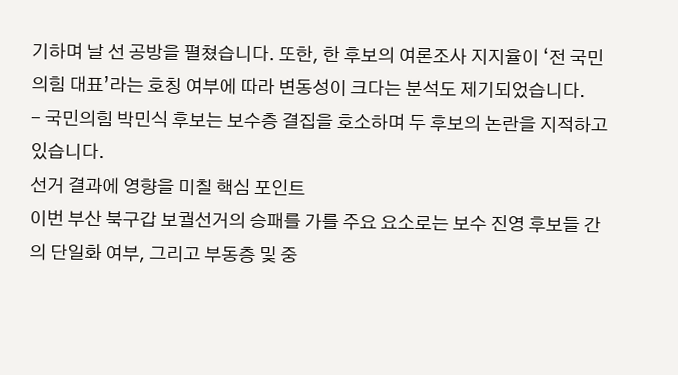기하며 날 선 공방을 펼쳤습니다. 또한, 한 후보의 여론조사 지지율이 ‘전 국민의힘 대표’라는 호칭 여부에 따라 변동성이 크다는 분석도 제기되었습니다.
- 국민의힘 박민식 후보는 보수층 결집을 호소하며 두 후보의 논란을 지적하고 있습니다.
선거 결과에 영향을 미칠 핵심 포인트
이번 부산 북구갑 보궐선거의 승패를 가를 주요 요소로는 보수 진영 후보들 간의 단일화 여부, 그리고 부동층 및 중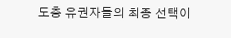도층 유권자들의 최종 선택이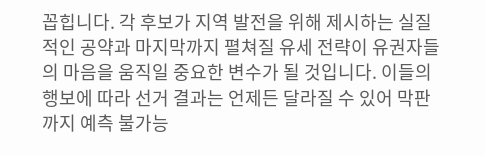꼽힙니다. 각 후보가 지역 발전을 위해 제시하는 실질적인 공약과 마지막까지 펼쳐질 유세 전략이 유권자들의 마음을 움직일 중요한 변수가 될 것입니다. 이들의 행보에 따라 선거 결과는 언제든 달라질 수 있어 막판까지 예측 불가능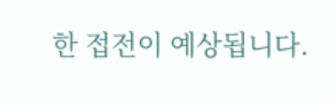한 접전이 예상됩니다.